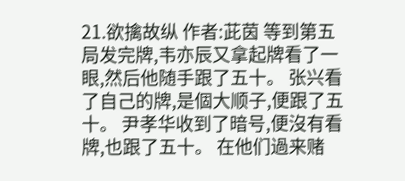21.欲擒故纵 作者:茈茵 等到第五局发完牌,韦亦辰又拿起牌看了一眼,然后他随手跟了五十。 张兴看了自己的牌,是個大顺子,便跟了五十。 尹孝华收到了暗号,便沒有看牌,也跟了五十。 在他们過来赌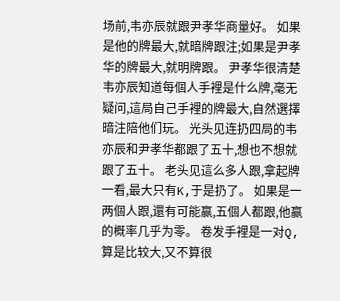场前,韦亦辰就跟尹孝华商量好。 如果是他的牌最大,就暗牌跟注;如果是尹孝华的牌最大,就明牌跟。 尹孝华很清楚韦亦辰知道每個人手裡是什么牌,毫无疑问,這局自己手裡的牌最大,自然選擇暗注陪他们玩。 光头见连扔四局的韦亦辰和尹孝华都跟了五十,想也不想就跟了五十。 老头见這么多人跟,拿起牌一看,最大只有K,于是扔了。 如果是一两個人跟,還有可能赢,五個人都跟,他赢的概率几乎为零。 卷发手裡是一对Q,算是比较大,又不算很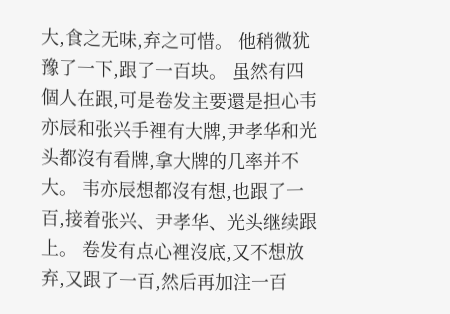大,食之无味,弃之可惜。 他稍微犹豫了一下,跟了一百块。 虽然有四個人在跟,可是卷发主要還是担心韦亦辰和张兴手裡有大牌,尹孝华和光头都沒有看牌,拿大牌的几率并不大。 韦亦辰想都沒有想,也跟了一百,接着张兴、尹孝华、光头继续跟上。 卷发有点心裡沒底,又不想放弃,又跟了一百,然后再加注一百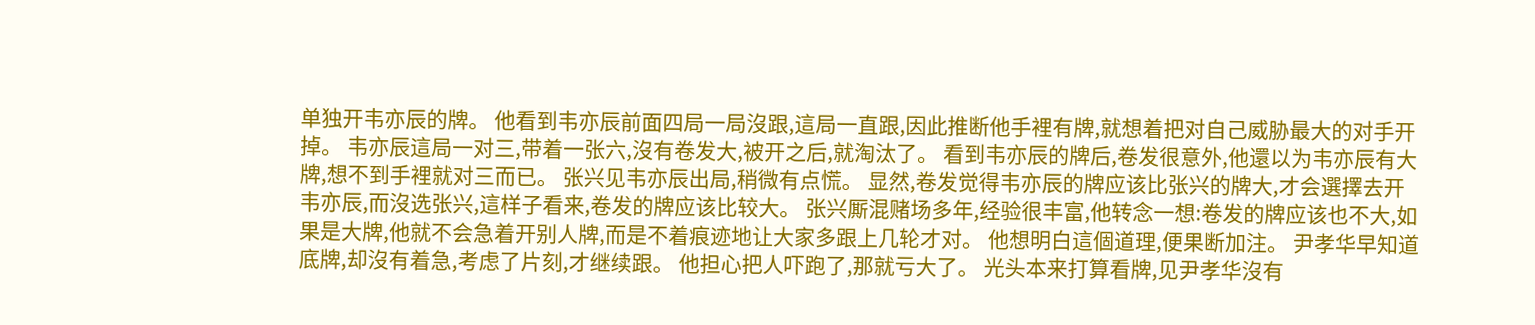单独开韦亦辰的牌。 他看到韦亦辰前面四局一局沒跟,這局一直跟,因此推断他手裡有牌,就想着把对自己威胁最大的对手开掉。 韦亦辰這局一对三,带着一张六,沒有卷发大,被开之后,就淘汰了。 看到韦亦辰的牌后,卷发很意外,他還以为韦亦辰有大牌,想不到手裡就对三而已。 张兴见韦亦辰出局,稍微有点慌。 显然,卷发觉得韦亦辰的牌应该比张兴的牌大,才会選擇去开韦亦辰,而沒选张兴,這样子看来,卷发的牌应该比较大。 张兴厮混赌场多年,经验很丰富,他转念一想:卷发的牌应该也不大,如果是大牌,他就不会急着开别人牌,而是不着痕迹地让大家多跟上几轮才对。 他想明白這個道理,便果断加注。 尹孝华早知道底牌,却沒有着急,考虑了片刻,才继续跟。 他担心把人吓跑了,那就亏大了。 光头本来打算看牌,见尹孝华沒有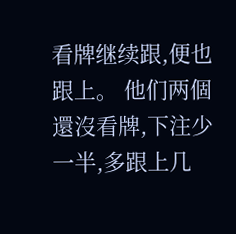看牌继续跟,便也跟上。 他们两個還沒看牌,下注少一半,多跟上几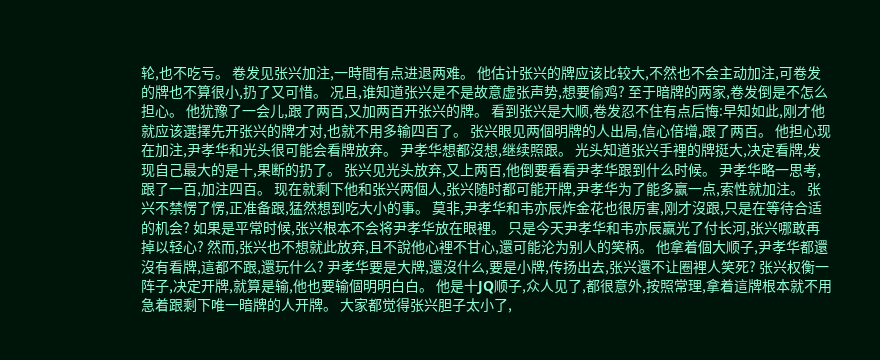轮,也不吃亏。 卷发见张兴加注,一時間有点进退两难。 他估计张兴的牌应该比较大,不然也不会主动加注,可卷发的牌也不算很小,扔了又可惜。 况且,谁知道张兴是不是故意虚张声势,想要偷鸡? 至于暗牌的两家,卷发倒是不怎么担心。 他犹豫了一会儿,跟了两百,又加两百开张兴的牌。 看到张兴是大顺,卷发忍不住有点后悔:早知如此,刚才他就应该選擇先开张兴的牌才对,也就不用多输四百了。 张兴眼见两個明牌的人出局,信心倍增,跟了两百。 他担心现在加注,尹孝华和光头很可能会看牌放弃。 尹孝华想都沒想,继续照跟。 光头知道张兴手裡的牌挺大,决定看牌,发现自己最大的是十,果断的扔了。 张兴见光头放弃,又上两百,他倒要看看尹孝华跟到什么时候。 尹孝华略一思考,跟了一百,加注四百。 现在就剩下他和张兴两個人,张兴随时都可能开牌,尹孝华为了能多赢一点,索性就加注。 张兴不禁愣了愣,正准备跟,猛然想到吃大小的事。 莫非,尹孝华和韦亦辰炸金花也很厉害,刚才沒跟,只是在等待合适的机会? 如果是平常时候,张兴根本不会将尹孝华放在眼裡。 只是今天尹孝华和韦亦辰赢光了付长河,张兴哪敢再掉以轻心? 然而,张兴也不想就此放弃,且不說他心裡不甘心,還可能沦为别人的笑柄。 他拿着個大顺子,尹孝华都還沒有看牌,這都不跟,還玩什么? 尹孝华要是大牌,還沒什么,要是小牌,传扬出去,张兴還不让圈裡人笑死? 张兴权衡一阵子,决定开牌,就算是输,他也要输個明明白白。 他是十JQ顺子,众人见了,都很意外,按照常理,拿着這牌根本就不用急着跟剩下唯一暗牌的人开牌。 大家都觉得张兴胆子太小了,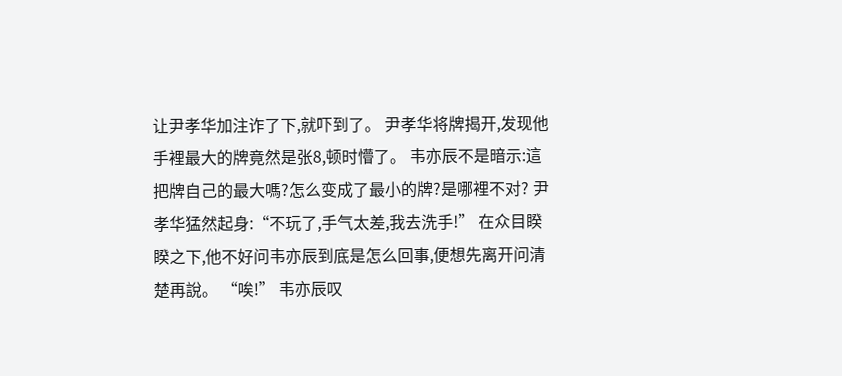让尹孝华加注诈了下,就吓到了。 尹孝华将牌揭开,发现他手裡最大的牌竟然是张8,顿时懵了。 韦亦辰不是暗示:這把牌自己的最大嗎?怎么变成了最小的牌?是哪裡不对? 尹孝华猛然起身:“不玩了,手气太差,我去洗手!” 在众目睽睽之下,他不好问韦亦辰到底是怎么回事,便想先离开问清楚再說。 “唉!” 韦亦辰叹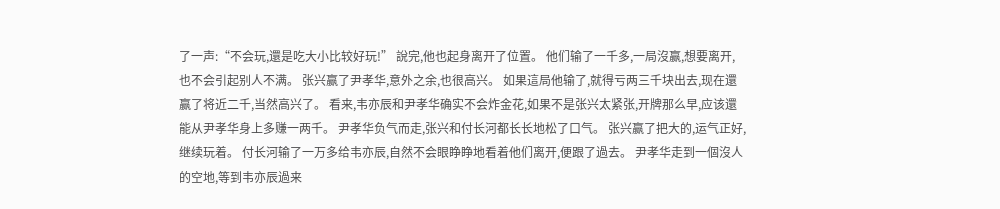了一声:“不会玩,還是吃大小比较好玩!” 說完,他也起身离开了位置。 他们输了一千多,一局沒赢,想要离开,也不会引起别人不满。 张兴赢了尹孝华,意外之余,也很高兴。 如果這局他输了,就得亏两三千块出去,现在還赢了将近二千,当然高兴了。 看来,韦亦辰和尹孝华确实不会炸金花,如果不是张兴太紧张,开牌那么早,应该還能从尹孝华身上多赚一两千。 尹孝华负气而走,张兴和付长河都长长地松了口气。 张兴赢了把大的,运气正好,继续玩着。 付长河输了一万多给韦亦辰,自然不会眼睁睁地看着他们离开,便跟了過去。 尹孝华走到一個沒人的空地,等到韦亦辰過来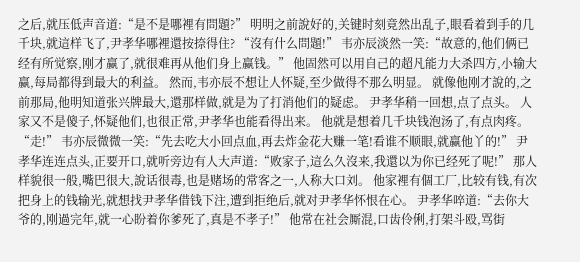之后,就压低声音道:“是不是哪裡有問題?” 明明之前說好的,关键时刻竟然出乱子,眼看着到手的几千块,就這样飞了,尹孝华哪裡還按捺得住? “沒有什么問題!” 韦亦辰淡然一笑:“故意的,他们俩已经有所觉察,刚才赢了,就很难再从他们身上赢钱。” 他固然可以用自己的超凡能力大杀四方,小输大赢,每局都得到最大的利益。 然而,韦亦辰不想让人怀疑,至少做得不那么明显。 就像他刚才說的,之前那局,他明知道张兴牌最大,還那样做,就是为了打消他们的疑虑。 尹孝华稍一回想,点了点头。 人家又不是傻子,怀疑他们,也很正常,尹孝华也能看得出来。 他就是想着几千块钱泡汤了,有点肉疼。 “走!” 韦亦辰微微一笑:“先去吃大小回点血,再去炸金花大赚一笔!看谁不顺眼,就赢他丫的!” 尹孝华连连点头,正要开口,就听旁边有人大声道:“败家子,這么久沒来,我還以为你已经死了呢!” 那人样貌很一般,嘴巴很大,說话很毒,也是赌场的常客之一,人称大口刘。 他家裡有個工厂,比较有钱,有次把身上的钱输光,就想找尹孝华借钱下注,遭到拒绝后,就对尹孝华怀恨在心。 尹孝华啐道:“去你大爷的,刚過完年,就一心盼着你爹死了,真是不孝子!” 他常在社会厮混,口齿伶俐,打架斗殴,骂街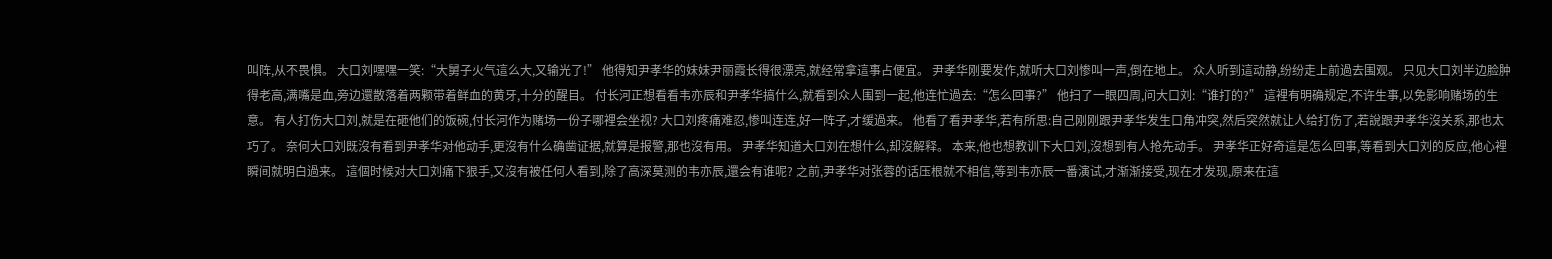叫阵,从不畏惧。 大口刘嘿嘿一笑:“大舅子火气這么大,又输光了!” 他得知尹孝华的妹妹尹丽霞长得很漂亮,就经常拿這事占便宜。 尹孝华刚要发作,就听大口刘惨叫一声,倒在地上。 众人听到這动静,纷纷走上前過去围观。 只见大口刘半边脸肿得老高,满嘴是血,旁边還散落着两颗带着鲜血的黄牙,十分的醒目。 付长河正想看看韦亦辰和尹孝华搞什么,就看到众人围到一起,他连忙過去:“怎么回事?” 他扫了一眼四周,问大口刘:“谁打的?” 這裡有明确规定,不许生事,以免影响赌场的生意。 有人打伤大口刘,就是在砸他们的饭碗,付长河作为赌场一份子哪裡会坐视? 大口刘疼痛难忍,惨叫连连,好一阵子,才缓過来。 他看了看尹孝华,若有所思:自己刚刚跟尹孝华发生口角冲突,然后突然就让人给打伤了,若說跟尹孝华沒关系,那也太巧了。 奈何大口刘既沒有看到尹孝华对他动手,更沒有什么确凿证据,就算是报警,那也沒有用。 尹孝华知道大口刘在想什么,却沒解释。 本来,他也想教训下大口刘,沒想到有人抢先动手。 尹孝华正好奇這是怎么回事,等看到大口刘的反应,他心裡瞬间就明白過来。 這個时候对大口刘痛下狠手,又沒有被任何人看到,除了高深莫测的韦亦辰,還会有谁呢? 之前,尹孝华对张蓉的话压根就不相信,等到韦亦辰一番演试,才渐渐接受,现在才发现,原来在這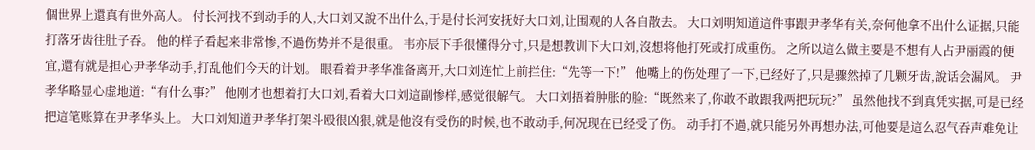個世界上還真有世外高人。 付长河找不到动手的人,大口刘又說不出什么,于是付长河安抚好大口刘,让围观的人各自散去。 大口刘明知道這件事跟尹孝华有关,奈何他拿不出什么证据,只能打落牙齿往肚子吞。 他的样子看起来非常惨,不過伤势并不是很重。 韦亦辰下手很懂得分寸,只是想教训下大口刘,沒想将他打死或打成重伤。 之所以這么做主要是不想有人占尹丽霞的便宜,還有就是担心尹孝华动手,打乱他们今天的计划。 眼看着尹孝华准备离开,大口刘连忙上前拦住:“先等一下!” 他嘴上的伤处理了一下,已经好了,只是骤然掉了几颗牙齿,說话会漏风。 尹孝华略显心虚地道:“有什么事?” 他刚才也想着打大口刘,看着大口刘這副惨样,感觉很解气。 大口刘捂着肿胀的脸:“既然来了,你敢不敢跟我两把玩玩?” 虽然他找不到真凭实据,可是已经把這笔账算在尹孝华头上。 大口刘知道尹孝华打架斗殴很凶狠,就是他沒有受伤的时候,也不敢动手,何况现在已经受了伤。 动手打不過,就只能另外再想办法,可他要是這么忍气吞声难免让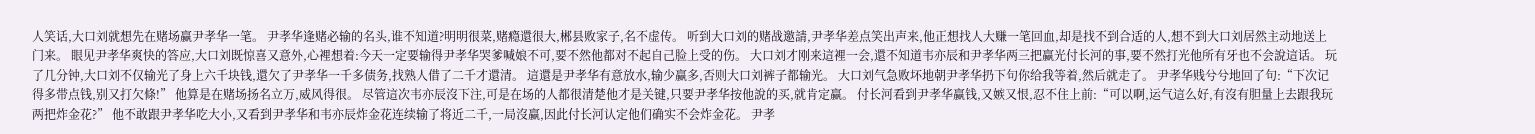人笑话,大口刘就想先在赌场赢尹孝华一笔。 尹孝华逢赌必输的名头,谁不知道?明明很菜,赌瘾還很大,郴县败家子,名不虚传。 听到大口刘的赌战邀請,尹孝华差点笑出声来,他正想找人大赚一笔回血,却是找不到合适的人,想不到大口刘居然主动地送上门来。 眼见尹孝华爽快的答应,大口刘既惊喜又意外,心裡想着:今天一定要输得尹孝华哭爹喊娘不可,要不然他都对不起自己脸上受的伤。 大口刘才刚来這裡一会,還不知道韦亦辰和尹孝华两三把赢光付长河的事,要不然打光他所有牙也不会說這话。 玩了几分钟,大口刘不仅输光了身上六千块钱,還欠了尹孝华一千多债务,找熟人借了二千才還清。 這還是尹孝华有意放水,输少赢多,否则大口刘裤子都输光。 大口刘气急败坏地朝尹孝华扔下句你给我等着,然后就走了。 尹孝华贱兮兮地回了句:“下次记得多带点钱,别又打欠條!” 他算是在赌场扬名立万,威风得很。 尽管這次韦亦辰沒下注,可是在场的人都很清楚他才是关键,只要尹孝华按他說的买,就肯定赢。 付长河看到尹孝华赢钱,又嫉又恨,忍不住上前:“可以啊,运气這么好,有沒有胆量上去跟我玩两把炸金花?” 他不敢跟尹孝华吃大小,又看到尹孝华和韦亦辰炸金花连续输了将近二千,一局沒赢,因此付长河认定他们确实不会炸金花。 尹孝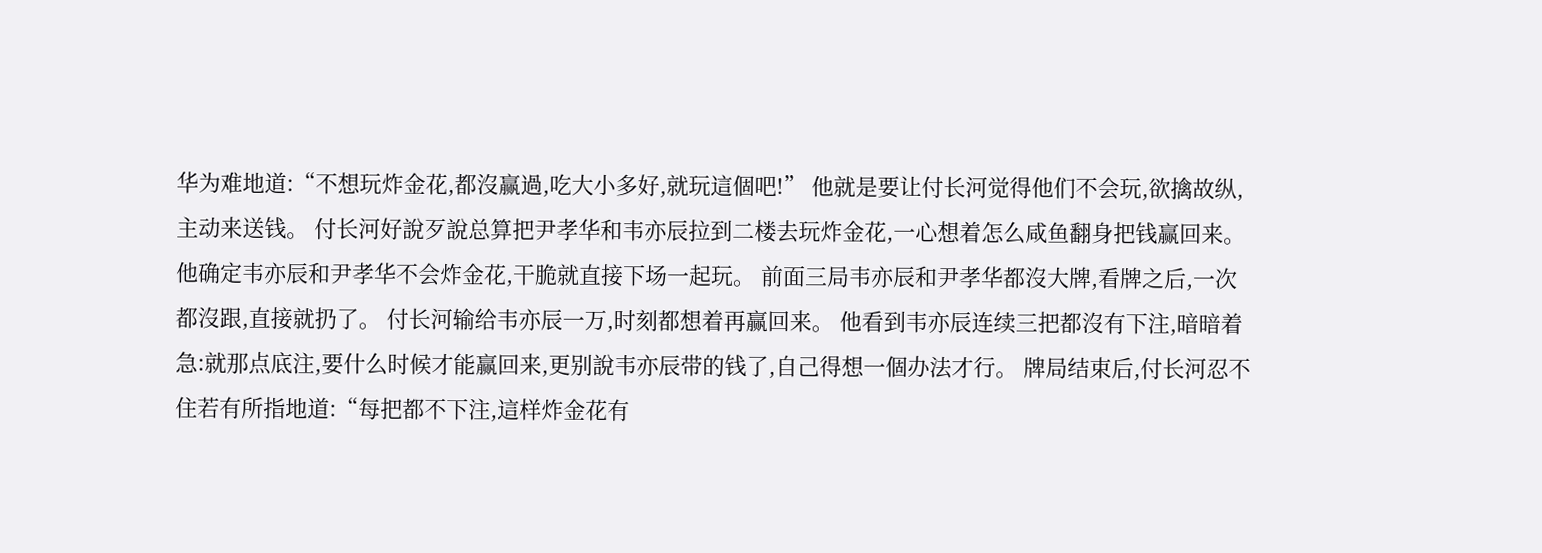华为难地道:“不想玩炸金花,都沒赢過,吃大小多好,就玩這個吧!” 他就是要让付长河觉得他们不会玩,欲擒故纵,主动来送钱。 付长河好說歹說总算把尹孝华和韦亦辰拉到二楼去玩炸金花,一心想着怎么咸鱼翻身把钱赢回来。 他确定韦亦辰和尹孝华不会炸金花,干脆就直接下场一起玩。 前面三局韦亦辰和尹孝华都沒大牌,看牌之后,一次都沒跟,直接就扔了。 付长河输给韦亦辰一万,时刻都想着再赢回来。 他看到韦亦辰连续三把都沒有下注,暗暗着急:就那点底注,要什么时候才能赢回来,更别說韦亦辰带的钱了,自己得想一個办法才行。 牌局结束后,付长河忍不住若有所指地道:“每把都不下注,這样炸金花有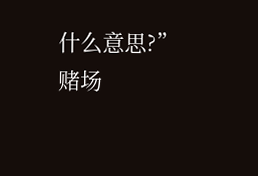什么意思?” 赌场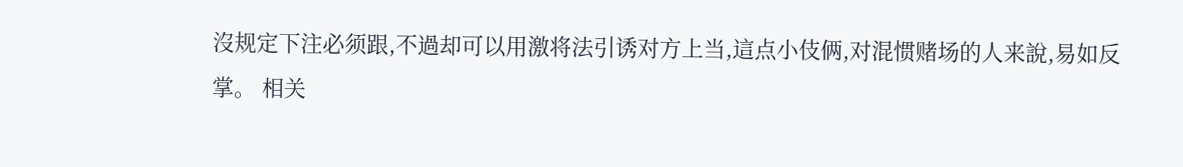沒规定下注必须跟,不過却可以用激将法引诱对方上当,這点小伎俩,对混惯赌场的人来說,易如反掌。 相关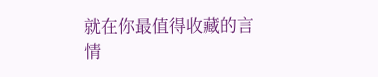就在你最值得收藏的言情